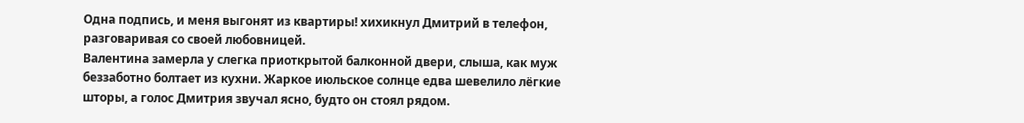Одна подпись, и меня выгонят из квартиры! хихикнул Дмитрий в телефон, разговаривая со своей любовницей.
Валентина замерла у слегка приоткрытой балконной двери, слыша, как муж беззаботно болтает из кухни. Жаркое июльское солнце едва шевелило лёгкие шторы, а голос Дмитрия звучал ясно, будто он стоял рядом.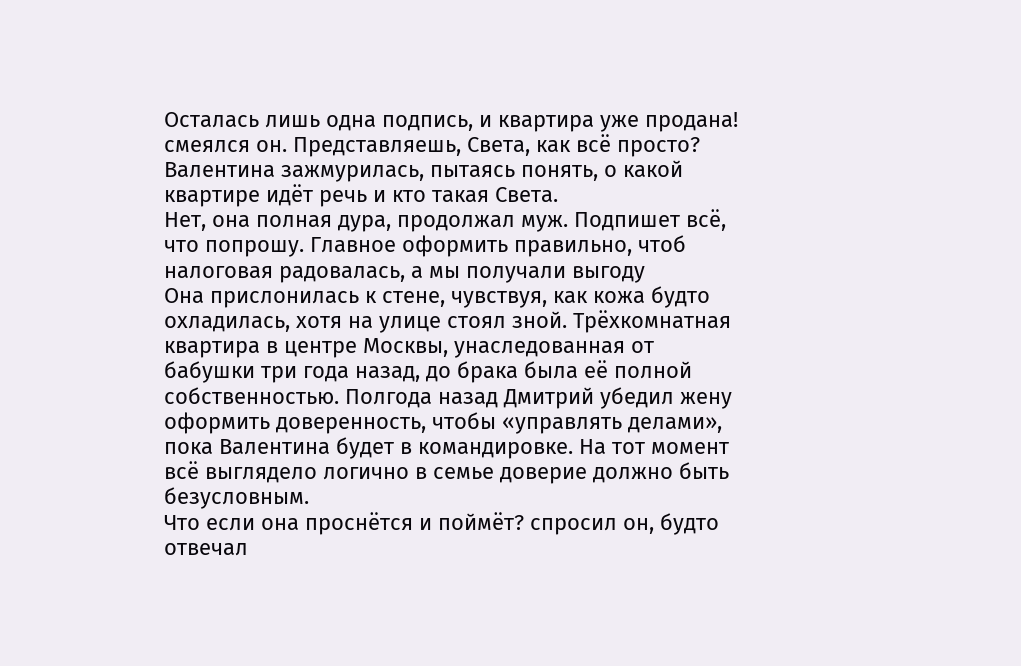Осталась лишь одна подпись, и квартира уже продана! смеялся он. Представляешь, Света, как всё просто?
Валентина зажмурилась, пытаясь понять, о какой квартире идёт речь и кто такая Света.
Нет, она полная дура, продолжал муж. Подпишет всё, что попрошу. Главное оформить правильно, чтоб налоговая радовалась, а мы получали выгоду
Она прислонилась к стене, чувствуя, как кожа будто охладилась, хотя на улице стоял зной. Трёхкомнатная квартира в центре Москвы, унаследованная от бабушки три года назад, до брака была её полной собственностью. Полгода назад Дмитрий убедил жену оформить доверенность, чтобы «управлять делами», пока Валентина будет в командировке. На тот момент всё выглядело логично в семье доверие должно быть безусловным.
Что если она проснётся и поймёт? спросил он, будто отвечал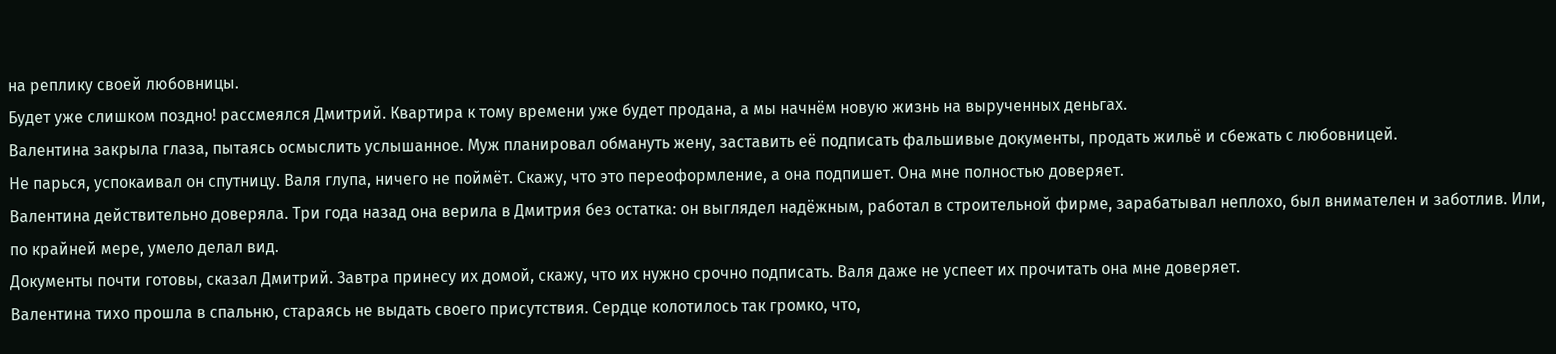на реплику своей любовницы.
Будет уже слишком поздно! рассмеялся Дмитрий. Квартира к тому времени уже будет продана, а мы начнём новую жизнь на вырученных деньгах.
Валентина закрыла глаза, пытаясь осмыслить услышанное. Муж планировал обмануть жену, заставить её подписать фальшивые документы, продать жильё и сбежать с любовницей.
Не парься, успокаивал он спутницу. Валя глупа, ничего не поймёт. Скажу, что это переоформление, а она подпишет. Она мне полностью доверяет.
Валентина действительно доверяла. Три года назад она верила в Дмитрия без остатка: он выглядел надёжным, работал в строительной фирме, зарабатывал неплохо, был внимателен и заботлив. Или, по крайней мере, умело делал вид.
Документы почти готовы, сказал Дмитрий. Завтра принесу их домой, скажу, что их нужно срочно подписать. Валя даже не успеет их прочитать она мне доверяет.
Валентина тихо прошла в спальню, стараясь не выдать своего присутствия. Сердце колотилось так громко, что,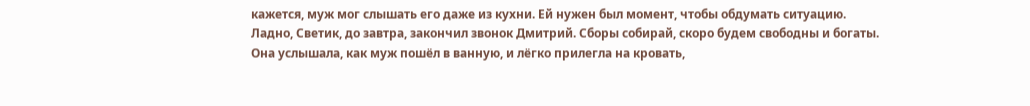кажется, муж мог слышать его даже из кухни. Ей нужен был момент, чтобы обдумать ситуацию.
Ладно, Светик, до завтра, закончил звонок Дмитрий. Сборы собирай, скоро будем свободны и богаты.
Она услышала, как муж пошёл в ванную, и лёгко прилегла на кровать,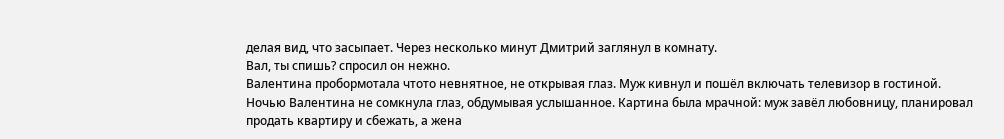делая вид, что засыпает. Через несколько минут Дмитрий заглянул в комнату.
Вал, ты спишь? спросил он нежно.
Валентина пробормотала чтото невнятное, не открывая глаз. Муж кивнул и пошёл включать телевизор в гостиной.
Ночью Валентина не сомкнула глаз, обдумывая услышанное. Картина была мрачной: муж завёл любовницу, планировал продать квартиру и сбежать, а жена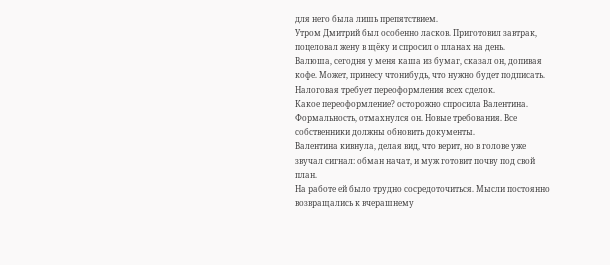для него была лишь препятствием.
Утром Дмитрий был особенно ласков. Приготовил завтрак, поцеловал жену в щёку и спросил о планах на день.
Валюша, сегодня у меня каша из бумаг, сказал он, допивая кофе. Может, принесу чтонибудь, что нужно будет подписать. Налоговая требует переоформления всех сделок.
Какое переоформление? осторожно спросила Валентина.
Формальность, отмахнулся он. Новые требования. Все собственники должны обновить документы.
Валентина кивнула, делая вид, что верит, но в голове уже звучал сигнал: обман начат, и муж готовит почву под свой план.
На работе ей было трудно сосредоточиться. Мысли постоянно возвращались к вчерашнему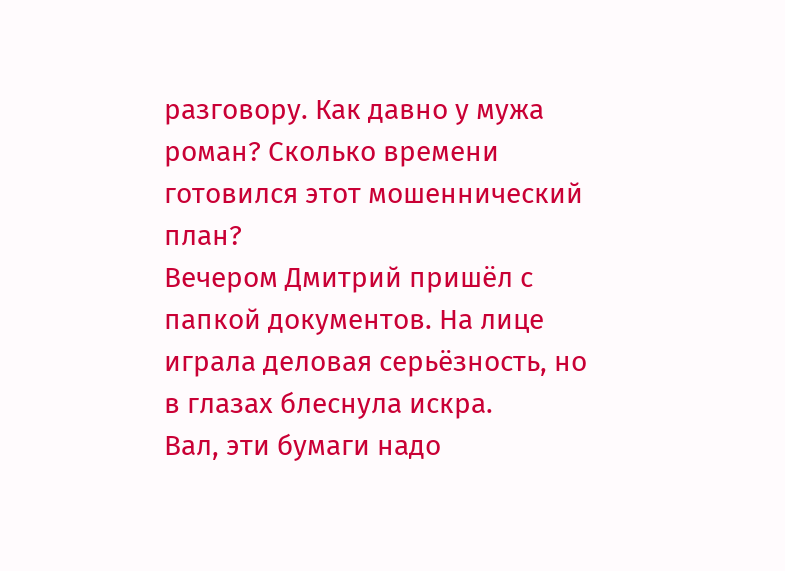разговору. Как давно у мужа роман? Сколько времени готовился этот мошеннический план?
Вечером Дмитрий пришёл с папкой документов. На лице играла деловая серьёзность, но в глазах блеснула искра.
Вал, эти бумаги надо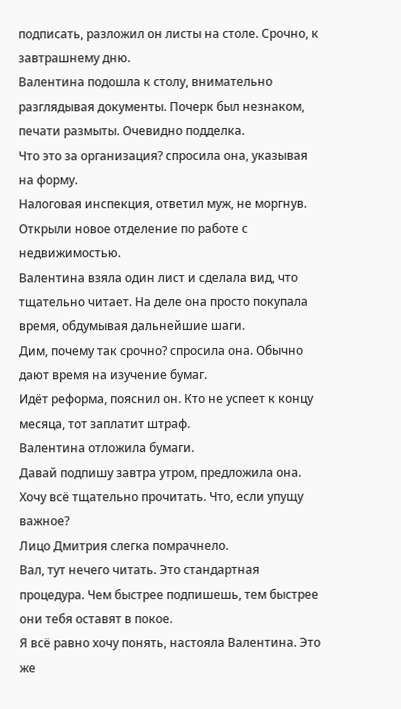подписать, разложил он листы на столе. Срочно, к завтрашнему дню.
Валентина подошла к столу, внимательно разглядывая документы. Почерк был незнаком, печати размыты. Очевидно подделка.
Что это за организация? спросила она, указывая на форму.
Налоговая инспекция, ответил муж, не моргнув. Открыли новое отделение по работе с недвижимостью.
Валентина взяла один лист и сделала вид, что тщательно читает. На деле она просто покупала время, обдумывая дальнейшие шаги.
Дим, почему так срочно? спросила она. Обычно дают время на изучение бумаг.
Идёт реформа, пояснил он. Кто не успеет к концу месяца, тот заплатит штраф.
Валентина отложила бумаги.
Давай подпишу завтра утром, предложила она. Хочу всё тщательно прочитать. Что, если упущу важное?
Лицо Дмитрия слегка помрачнело.
Вал, тут нечего читать. Это стандартная процедура. Чем быстрее подпишешь, тем быстрее они тебя оставят в покое.
Я всё равно хочу понять, настояла Валентина. Это же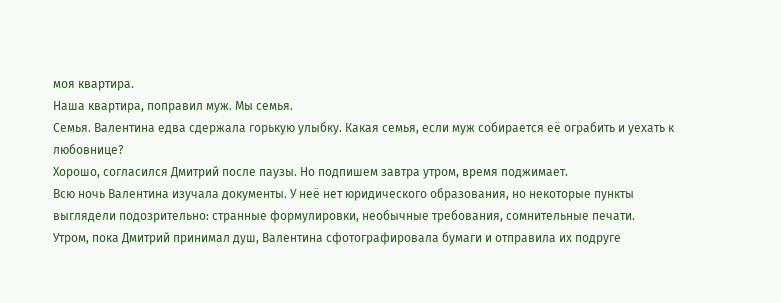моя квартира.
Наша квартира, поправил муж. Мы семья.
Семья. Валентина едва сдержала горькую улыбку. Какая семья, если муж собирается её ограбить и уехать к любовнице?
Хорошо, согласился Дмитрий после паузы. Но подпишем завтра утром, время поджимает.
Всю ночь Валентина изучала документы. У неё нет юридического образования, но некоторые пункты выглядели подозрительно: странные формулировки, необычные требования, сомнительные печати.
Утром, пока Дмитрий принимал душ, Валентина сфотографировала бумаги и отправила их подруге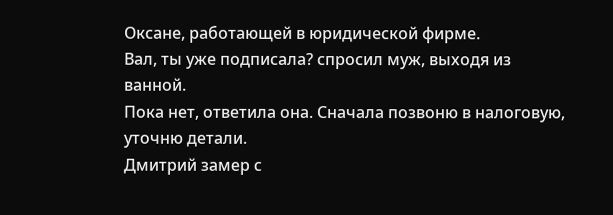Оксане, работающей в юридической фирме.
Вал, ты уже подписала? спросил муж, выходя из ванной.
Пока нет, ответила она. Сначала позвоню в налоговую, уточню детали.
Дмитрий замер с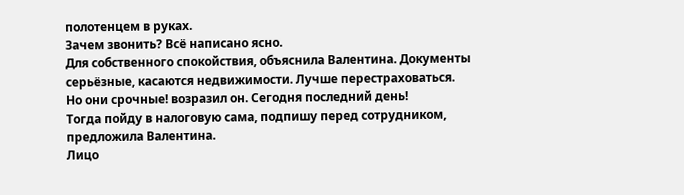полотенцем в руках.
Зачем звонить? Всё написано ясно.
Для собственного спокойствия, объяснила Валентина. Документы серьёзные, касаются недвижимости. Лучше перестраховаться.
Но они срочные! возразил он. Сегодня последний день!
Тогда пойду в налоговую сама, подпишу перед сотрудником, предложила Валентина.
Лицо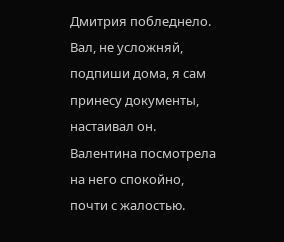Дмитрия побледнело.
Вал, не усложняй, подпиши дома, я сам принесу документы, настаивал он. Валентина посмотрела на него спокойно, почти с жалостью.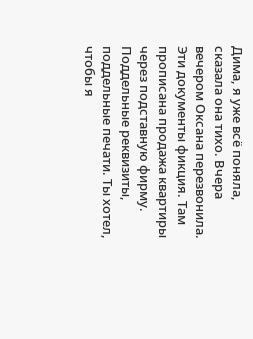Дима, я уже всё поняла, сказала она тихо. Вчера вечером Оксана перезвонила. Эти документы фикция. Там прописана продажа квартиры через подставную фирму. Поддельные реквизиты, поддельные печати. Ты хотел, чтобы я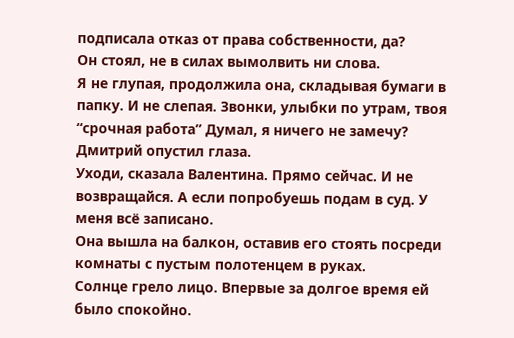подписала отказ от права собственности, да?
Он стоял, не в силах вымолвить ни слова.
Я не глупая, продолжила она, складывая бумаги в папку. И не слепая. Звонки, улыбки по утрам, твоя “срочная работа” Думал, я ничего не замечу?
Дмитрий опустил глаза.
Уходи, сказала Валентина. Прямо сейчас. И не возвращайся. А если попробуешь подам в суд. У меня всё записано.
Она вышла на балкон, оставив его стоять посреди комнаты с пустым полотенцем в руках.
Солнце грело лицо. Впервые за долгое время ей было спокойно.